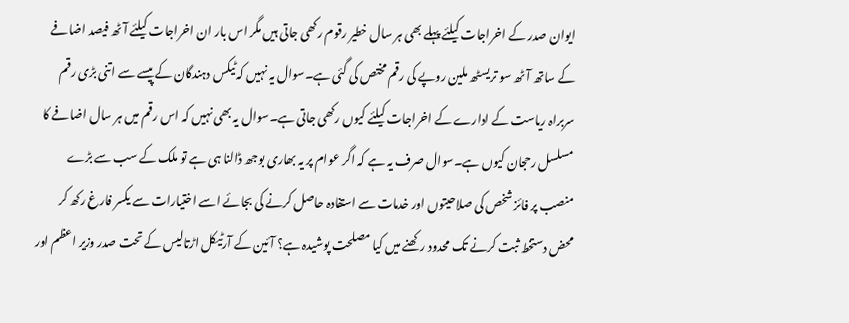ایوان صدر کے اخراجات کیلئے پہلے بھی ہر سال خطیر رقوم رکھی جاتی ہیں مگر اس بار ان اخراجات کیلئے آٹھ فیصد اضافے کے ساتھ آٹھ سو تریسٹھ ملین روپے کی رقم مختص کی گئی ہے۔سوال یہ نہیں کہ ٹیکس دہندگان کے پیسے سے اتنی بڑی رقم سربراہ ریاست کے ادارے کے اخراجات کیلئے کیوں رکھی جاتی ہے۔سوال یہ بھی نہیں کہ اس رقم میں ہر سال اضافے کا مسلسل رحجان کیوں ہے۔سوال صرف یہ ہے کہ اگر عوام پر یہ بھاری بوجھ ڈالنا ہی ہے تو ملک کے سب سے بڑے منصب پر فائز شخص کی صلاحیتوں اور خدمات سے استفادہ حاصل کرنے کی بجائے اسے اختیارات سے یکسر فارغ رکھ کر محض دستخط ثبت کرنے تک محدود رکھنے میں کیا مصلحت پوشیدہ ہے؟ آئین کے آرٹیکل اڑتالیس کے تحت صدر وزیر اعظم اور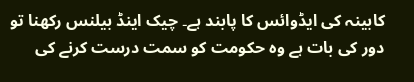کابینہ کی ایڈوائس کا پابند ہے۔ چیک اینڈ بیلنس رکھنا تو دور کی بات ہے وہ حکومت کو سمت درست کرنے کی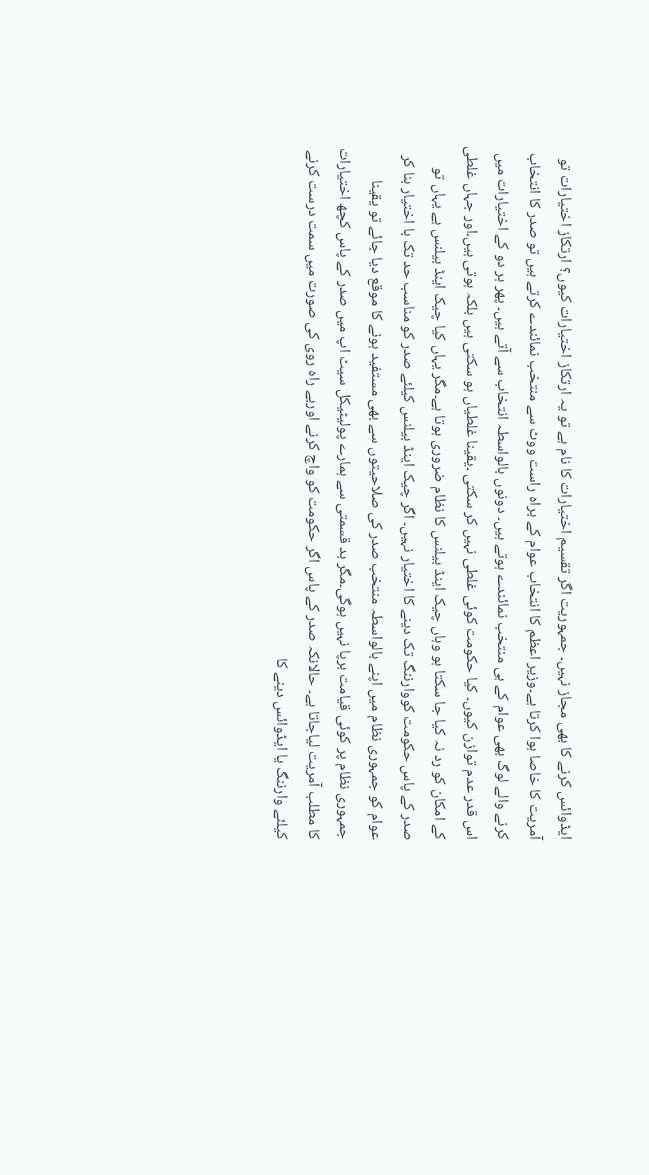ایڈوائس کرنے کا بھی مجاز نہیں۔ جمہوریت اگر تقسیم اختیارات کا نام ہے تو یہ ارتکاز اختیارات کیوں؟ ارتکاز اختیارات تو آمریت کا خاصا ہوا کرتا ہے۔وزیر اعظم کا انتخاب عوام کے براہ راست ووٹ سے منتخب نمائندے کرتے ہیں تو صدر کا انتخاب کرنے والے لوگ بھی عوام کے ہی منتخب نمائندے ہوتے ہیں۔ دونوں بالواسطہ انتخاب سے آتے ہیں۔ پھر ہر دو کے اختیارات میں اس قدر عدم توازن کیوں۔ کیا حکومت کوئی غلطی نہیں کر سکتی ۔یقینا غلطیاں ہو سکتی ہیں بلکہ ہوتی ہیں۔اور جہاں غلطی کے امکان کو رد نہ کیا جا سکتا ہو وہاں چیک اینڈ بیلنس کا نظام ضروری ہوتا ہے۔مگر یہاں کیا چیک اینڈ بیلنس ہے یہاں تو صدر کے پاس حکومت کووارننگ تک دینے کا اختیار نہیں۔ اگر چیک اینڈ بیلنس کیلئے صدر کو مناسب حد تک با اختیار بنا کر عوام کو جمہوری نظام میں اپنے بالواسطہ منتخب صدر کی صلاحیتوں سے بھی مستفید ہونے کا موقع دیا جائے تو یقینا جمہوری نظام پر کوئی قیامت برپا نہیں ہوگی۔مگر بد قسمتی سے ہمارے پولیٹیکل سیٹ اپ میں صدر کے پاس کچھ اختیارات کا مطلب آمریت لیاجاتا ہے۔ حالانکہ صدر کے پاس اگر حکومت کو واچ کرنے اوربے راہ روی کی صورت میں سمت درست کرنے کیلئے وارننگ یا ایڈوائس دینے کا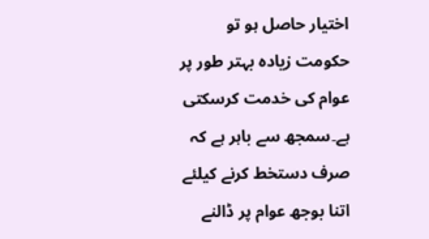اختیار حاصل ہو تو حکومت زیادہ بہتر طور پر عوام کی خدمت کرسکتی ہے۔سمجھ سے باہر ہے کہ صرف دستخط کرنے کیلئے اتنا بوجھ عوام پر ڈالنے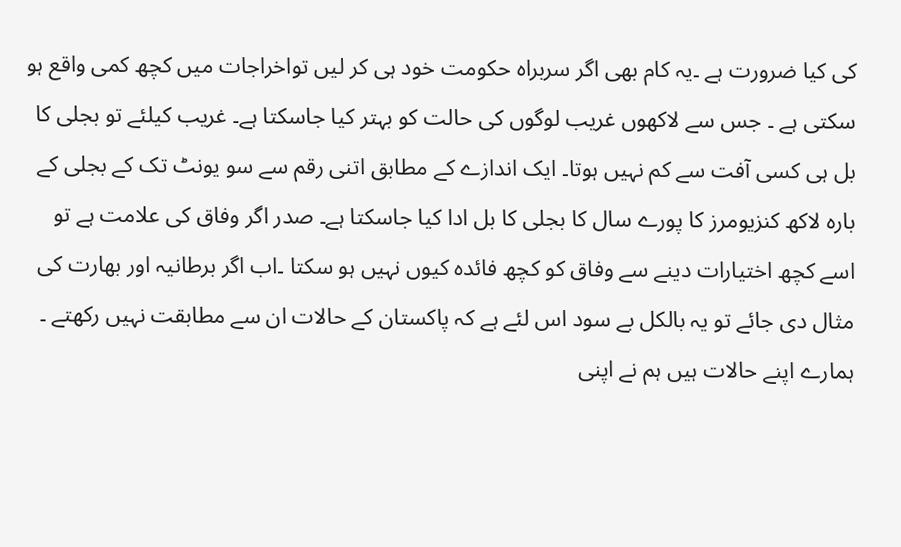کی کیا ضرورت ہے ۔یہ کام بھی اگر سربراہ حکومت خود ہی کر لیں تواخراجات میں کچھ کمی واقع ہو سکتی ہے ۔ جس سے لاکھوں غریب لوگوں کی حالت کو بہتر کیا جاسکتا ہے۔ غریب کیلئے تو بجلی کا بل ہی کسی آفت سے کم نہیں ہوتا۔ ایک اندازے کے مطابق اتنی رقم سے سو یونٹ تک کے بجلی کے بارہ لاکھ کنزیومرز کا پورے سال کا بجلی کا بل ادا کیا جاسکتا ہے۔ صدر اگر وفاق کی علامت ہے تو اسے کچھ اختیارات دینے سے وفاق کو کچھ فائدہ کیوں نہیں ہو سکتا ۔اب اگر برطانیہ اور بھارت کی مثال دی جائے تو یہ بالکل بے سود اس لئے ہے کہ پاکستان کے حالات ان سے مطابقت نہیں رکھتے ۔ ہمارے اپنے حالات ہیں ہم نے اپنی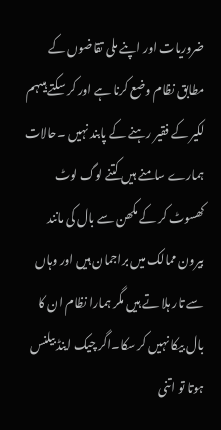ضروریات اور اپنے ملی تقاضوں کے مطابق نظام وضع کرنا ہے اور کر سکتے ہیںہم لکیر کے فقیر رہنے کے پابند نہیں ۔حالات ہمارے سامنے ہیں کتنے لوگ لوٹ کھسوٹ کر کے مکھن سے بال کی مانند بیرون ممالک میں براجمان ہیں اور وہاں سے تار ہلا تے ہیں مگر ہمارا نظام ان کا بال بیکا نہیں کر سکا۔اگر چیک اینڈ بیلنس ہوتا تو اتنی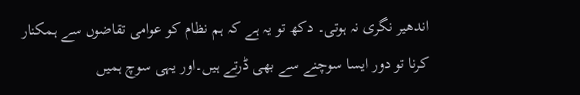اندھیر نگری نہ ہوتی۔ دکھ تو یہ ہے کہ ہم نظام کو عوامی تقاضوں سے ہمکنار کرنا تو دور ایسا سوچنے سے بھی ڈرتے ہیں۔اور یہی سوچ ہمیں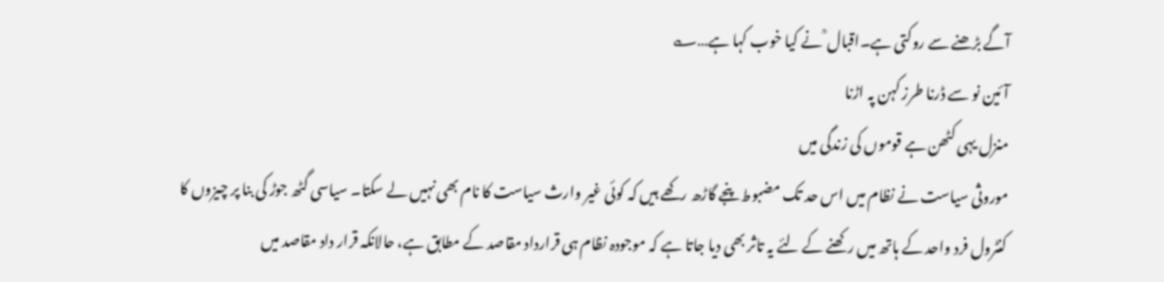آگے بڑھنے سے روکتی ہے۔اقبال ؒ نے کیا خوب کہا ہے…؎
آئین نو سے ڈرنا طرز کہن پہ اڑنا
منزل یہی کٹھن ہے قوموں کی زندگی میں
موروثی سیاست نے نظام میں اس حد تک مضبوط پنجے گاڑھ رکھے ہیں کہ کوئی غیر وارث سیاست کا نام بھی نہیں لے سکتا۔ سیاسی گٹھ جوڑ کی بنا پر چیزوں کا کنٹرول فرد واحد کے ہاتھ میں رکھنے کے لئے یہ تاثر بھی دیا جاتا ہے کہ موجودہ نظام ہی قرارداد مقاصد کے مطابق ہے، حالانکہ قرار داد مقاصد میں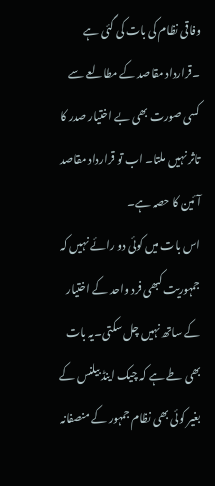وفاقی نظام کی بات کی گئی ہے ۔قرارداد مقاصد کے مطالعے سے کسی صورت بھی بے اختیار صدر کا تاثر نہیں ملتا۔ اب تو قرارداد مقاصد آئین کا حصہ ہے۔
اس بات میں کوئی دو رائے نہیں کہ جمہوریت کبھی فرد واحد کے اختیار کے ساتھ نہیں چل سکتی۔یہ بات بھی طے ہے کہ چیک اینڈ بیلنس کے بغیر کوئی بھی نظام جمہور کے منصفانہ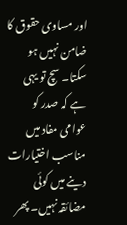اور مساوی حقوق کا ضامن نہیں ہو سکتا۔ سچ تو یہی ہے کہ صدر کو عوامی مفاد میں مناسب اختیارات دینے میں کوئی مضائقہ نہیں۔ پھر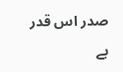صدر اس قدر بے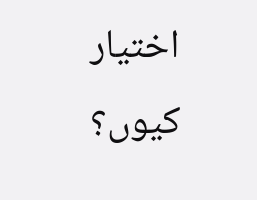اختیار کیوں؟